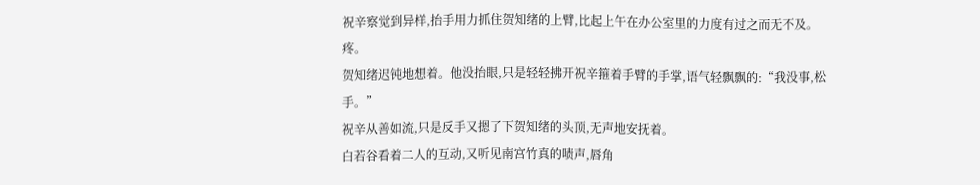祝辛察觉到异样,抬手用力抓住贺知绪的上臂,比起上午在办公室里的力度有过之而无不及。
疼。
贺知绪迟钝地想着。他没抬眼,只是轻轻拂开祝辛箍着手臂的手掌,语气轻飘飘的:“我没事,松手。”
祝辛从善如流,只是反手又摁了下贺知绪的头顶,无声地安抚着。
白若谷看着二人的互动,又听见南宫竹真的啧声,唇角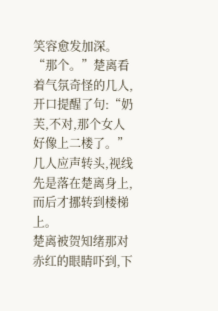笑容愈发加深。
“那个。”楚离看着气氛奇怪的几人,开口提醒了句:“奶芙,不对,那个女人好像上二楼了。”
几人应声转头,视线先是落在楚离身上,而后才挪转到楼梯上。
楚离被贺知绪那对赤红的眼睛吓到,下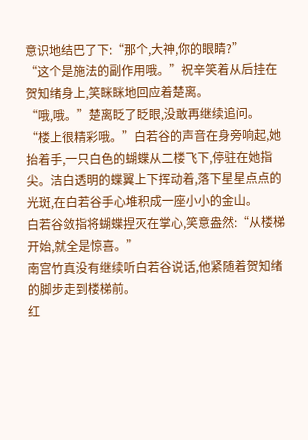意识地结巴了下:“那个,大神,你的眼睛?”
“这个是施法的副作用哦。”祝辛笑着从后挂在贺知绪身上,笑眯眯地回应着楚离。
“哦,哦。”楚离眨了眨眼,没敢再继续追问。
“楼上很精彩哦。”白若谷的声音在身旁响起,她抬着手,一只白色的蝴蝶从二楼飞下,停驻在她指尖。洁白透明的蝶翼上下挥动着,落下星星点点的光斑,在白若谷手心堆积成一座小小的金山。
白若谷敛指将蝴蝶捏灭在掌心,笑意盎然:“从楼梯开始,就全是惊喜。”
南宫竹真没有继续听白若谷说话,他紧随着贺知绪的脚步走到楼梯前。
红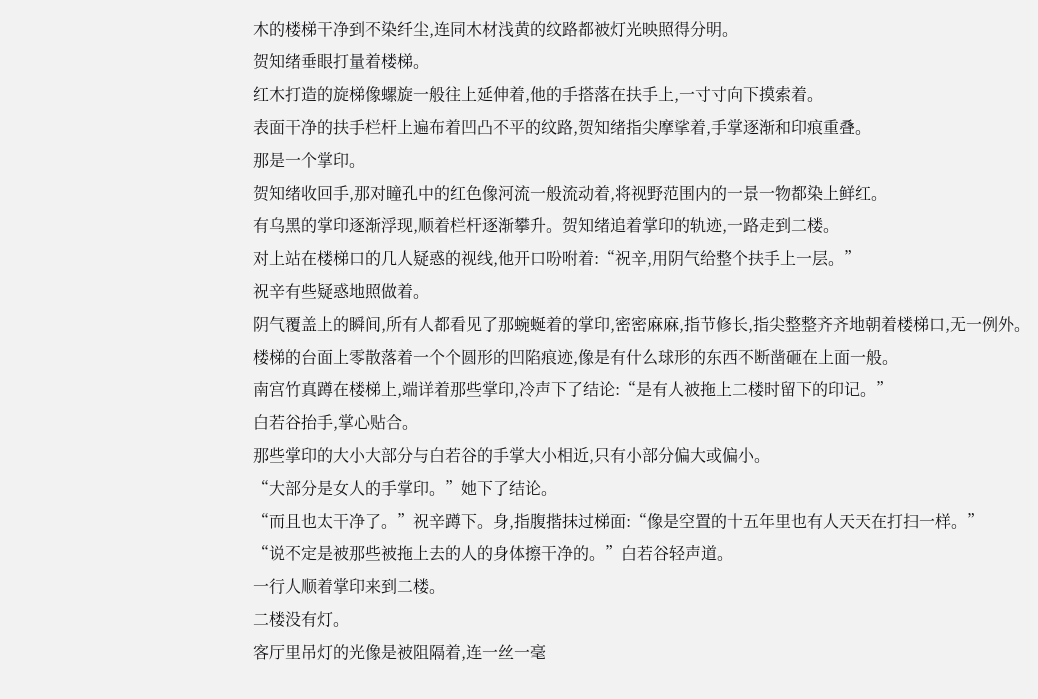木的楼梯干净到不染纤尘,连同木材浅黄的纹路都被灯光映照得分明。
贺知绪垂眼打量着楼梯。
红木打造的旋梯像螺旋一般往上延伸着,他的手搭落在扶手上,一寸寸向下摸索着。
表面干净的扶手栏杆上遍布着凹凸不平的纹路,贺知绪指尖摩挲着,手掌逐渐和印痕重叠。
那是一个掌印。
贺知绪收回手,那对瞳孔中的红色像河流一般流动着,将视野范围内的一景一物都染上鲜红。
有乌黑的掌印逐渐浮现,顺着栏杆逐渐攀升。贺知绪追着掌印的轨迹,一路走到二楼。
对上站在楼梯口的几人疑惑的视线,他开口吩咐着:“祝辛,用阴气给整个扶手上一层。”
祝辛有些疑惑地照做着。
阴气覆盖上的瞬间,所有人都看见了那蜿蜒着的掌印,密密麻麻,指节修长,指尖整整齐齐地朝着楼梯口,无一例外。
楼梯的台面上零散落着一个个圆形的凹陷痕迹,像是有什么球形的东西不断凿砸在上面一般。
南宫竹真蹲在楼梯上,端详着那些掌印,冷声下了结论:“是有人被拖上二楼时留下的印记。”
白若谷抬手,掌心贴合。
那些掌印的大小大部分与白若谷的手掌大小相近,只有小部分偏大或偏小。
“大部分是女人的手掌印。”她下了结论。
“而且也太干净了。”祝辛蹲下。身,指腹揩抹过梯面:“像是空置的十五年里也有人天天在打扫一样。”
“说不定是被那些被拖上去的人的身体擦干净的。”白若谷轻声道。
一行人顺着掌印来到二楼。
二楼没有灯。
客厅里吊灯的光像是被阻隔着,连一丝一毫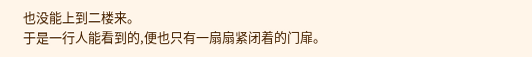也没能上到二楼来。
于是一行人能看到的,便也只有一扇扇紧闭着的门扉。